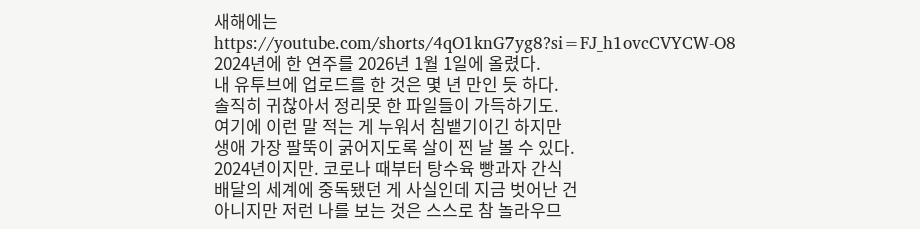새해에는
https://youtube.com/shorts/4qO1knG7yg8?si=FJ_h1ovcCVYCW-O8
2024년에 한 연주를 2026년 1월 1일에 올렸다.
내 유투브에 업로드를 한 것은 몇 년 만인 듯 하다.
솔직히 귀찮아서 정리못 한 파일들이 가득하기도.
여기에 이런 말 적는 게 누워서 침뱉기이긴 하지만
생애 가장 팔뚝이 굵어지도록 살이 찐 날 볼 수 있다.
2024년이지만. 코로나 때부터 탕수육 빵과자 간식
배달의 세계에 중독됐던 게 사실인데 지금 벗어난 건
아니지만 저런 나를 보는 것은 스스로 참 놀라우므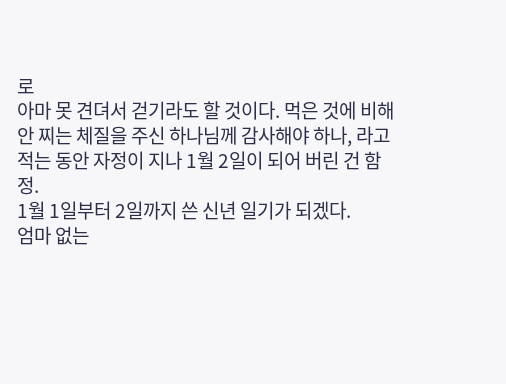로
아마 못 견뎌서 걷기라도 할 것이다. 먹은 것에 비해
안 찌는 체질을 주신 하나님께 감사해야 하나, 라고
적는 동안 자정이 지나 1월 2일이 되어 버린 건 함정.
1월 1일부터 2일까지 쓴 신년 일기가 되겠다.
엄마 없는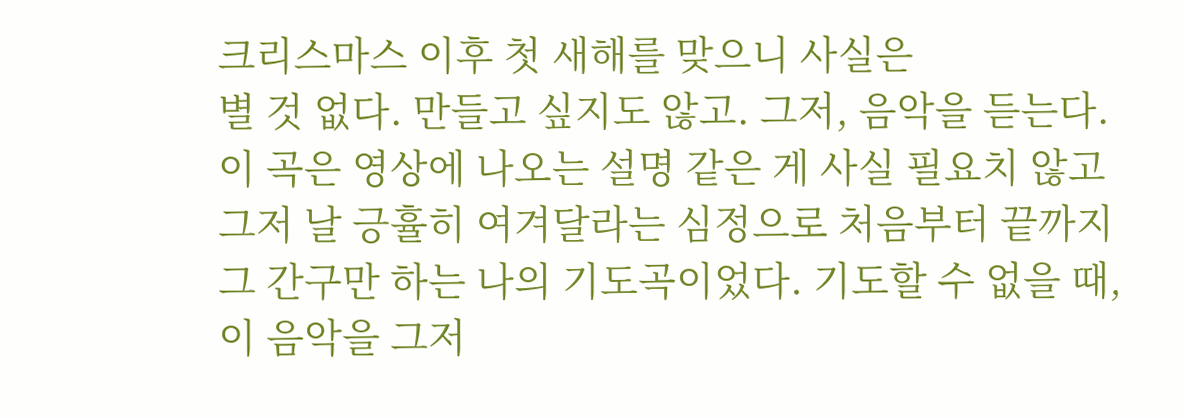크리스마스 이후 첫 새해를 맞으니 사실은
별 것 없다. 만들고 싶지도 않고. 그저, 음악을 듣는다.
이 곡은 영상에 나오는 설명 같은 게 사실 필요치 않고
그저 날 긍휼히 여겨달라는 심정으로 처음부터 끝까지
그 간구만 하는 나의 기도곡이었다. 기도할 수 없을 때,
이 음악을 그저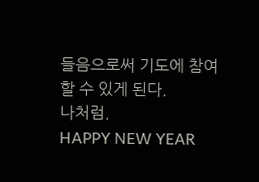들음으로써 기도에 참여할 수 있게 된다.
나처럼.
HAPPY NEW YEAR